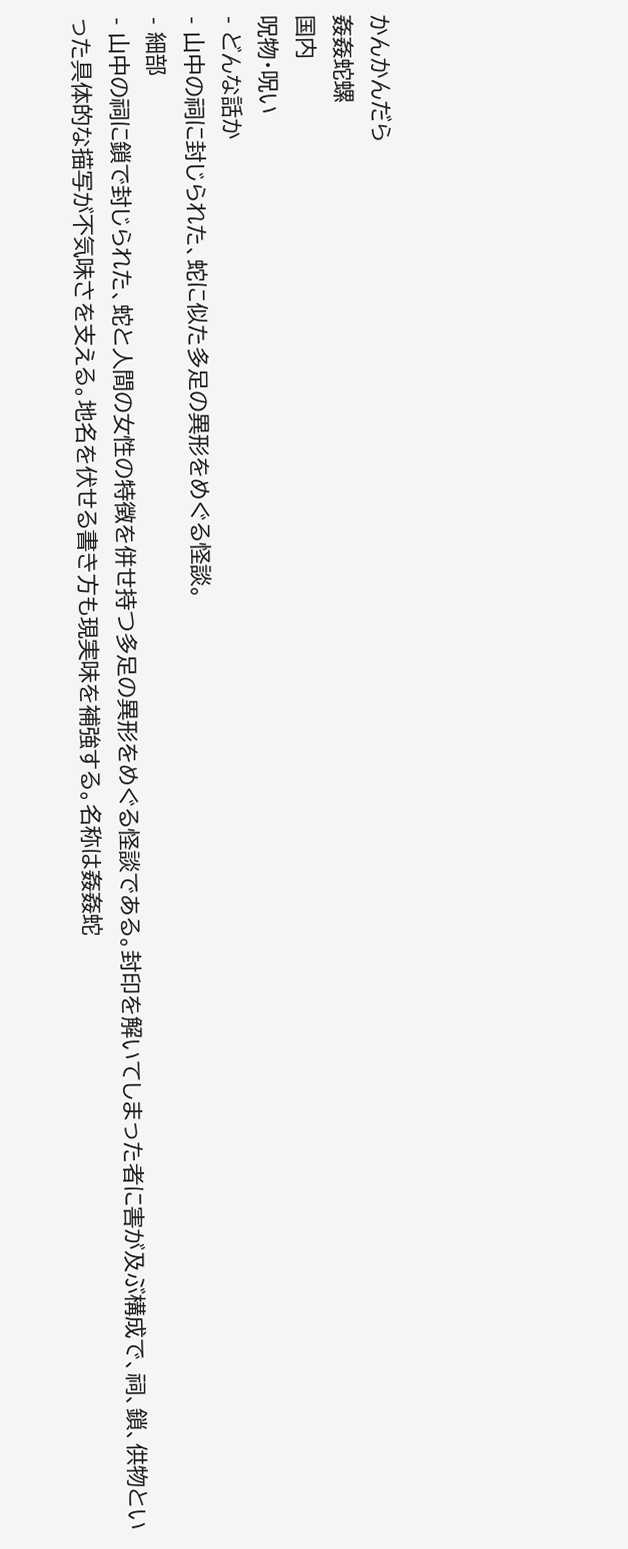かんかんだら
姦姦蛇螺
国内
呪物・呪い
- どんな話か
- 山中の祠に封じられた、蛇に似た多足の異形をめぐる怪談。
- 細部
- 山中の祠に鎖で封じられた、蛇と人間の女性の特徴を併せ持つ多足の異形をめぐる怪談である。封印を解いてしまった者に害が及ぶ構成で、祠、鎖、供物といった具体的な描写が不気味さを支える。地名を伏せる書き方も現実味を補強する。名称は姦姦蛇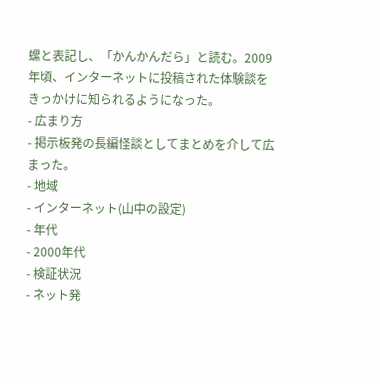螺と表記し、「かんかんだら」と読む。2009年頃、インターネットに投稿された体験談をきっかけに知られるようになった。
- 広まり方
- 掲示板発の長編怪談としてまとめを介して広まった。
- 地域
- インターネット(山中の設定)
- 年代
- 2000年代
- 検証状況
- ネット発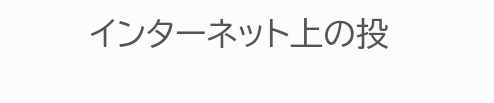インターネット上の投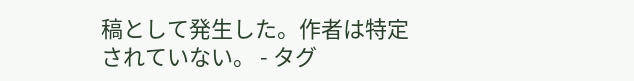稿として発生した。作者は特定されていない。 - タグ